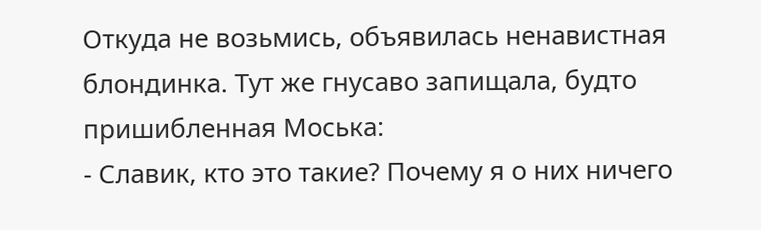Откуда не возьмись, объявилась ненавистная блондинка. Тут же гнусаво запищала, будто пришибленная Моська:
- Славик, кто это такие? Почему я о них ничего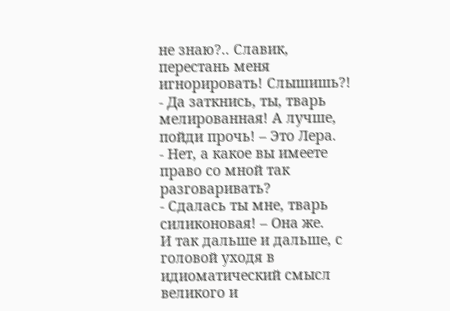не знаю?.. Славик, перестань меня игнорировать! Слышишь?!
- Да заткнись, ты, тварь мелированная! А лучше, пойди прочь! – Это Лера.
- Нет, а какое вы имеете право со мной так разговаривать?
- Сдалась ты мне, тварь силиконовая! – Она же.
И так дальше и дальше, с головой уходя в идиоматический смысл великого и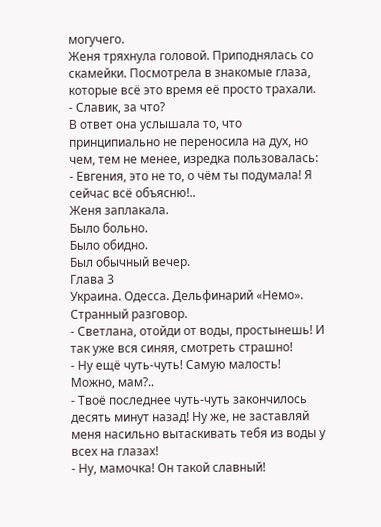могучего.
Женя тряхнула головой. Приподнялась со скамейки. Посмотрела в знакомые глаза, которые всё это время её просто трахали.
- Славик, за что?
В ответ она услышала то, что принципиально не переносила на дух, но чем, тем не менее, изредка пользовалась:
- Евгения, это не то, о чём ты подумала! Я сейчас всё объясню!..
Женя заплакала.
Было больно.
Было обидно.
Был обычный вечер.
Глава 3
Украина. Одесса. Дельфинарий «Немо». Странный разговор.
- Светлана, отойди от воды, простынешь! И так уже вся синяя, смотреть страшно!
- Ну ещё чуть-чуть! Самую малость! Можно, мам?..
- Твоё последнее чуть-чуть закончилось десять минут назад! Ну же, не заставляй меня насильно вытаскивать тебя из воды у всех на глазах!
- Ну, мамочка! Он такой славный!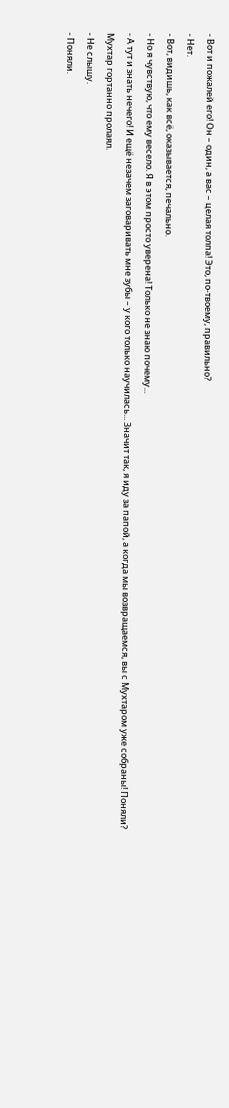- Вот и пожалей его! Он – один, а вас – целая толпа! Это, по-твоему, правильно?
- Нет.
- Вот, видишь, как всё, оказывается, печально.
- Но я чувствую, что ему весело. Я в этом просто уверена! Только не знаю почему...
- А тут и знать нечего! И ещё незачем заговаривать мне зубы – у кого только научилась... Значит так, я иду за папой, а когда мы возвращаемся, вы с Мухтаром уже собраны! Поняли?
Мухтар гортанно пролаял.
- Не слышу.
- Поняли.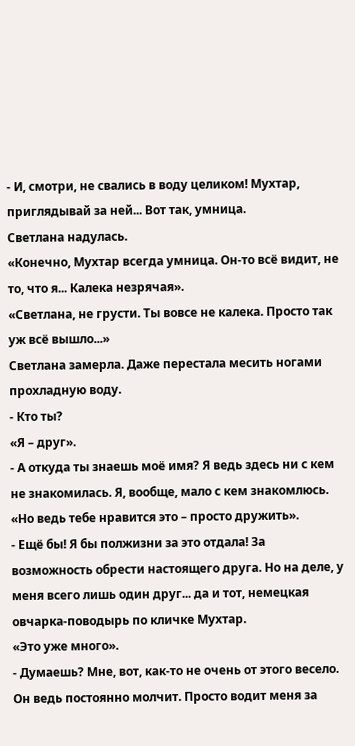- И, смотри, не свались в воду целиком! Мухтар, приглядывай за ней... Вот так, умница.
Светлана надулась.
«Конечно, Мухтар всегда умница. Он-то всё видит, не то, что я... Калека незрячая».
«Светлана, не грусти. Ты вовсе не калека. Просто так уж всё вышло...»
Светлана замерла. Даже перестала месить ногами прохладную воду.
- Кто ты?
«Я – друг».
- А откуда ты знаешь моё имя? Я ведь здесь ни с кем не знакомилась. Я, вообще, мало с кем знакомлюсь.
«Но ведь тебе нравится это – просто дружить».
- Ещё бы! Я бы полжизни за это отдала! За возможность обрести настоящего друга. Но на деле, у меня всего лишь один друг... да и тот, немецкая овчарка-поводырь по кличке Мухтар.
«Это уже много».
- Думаешь? Мне, вот, как-то не очень от этого весело. Он ведь постоянно молчит. Просто водит меня за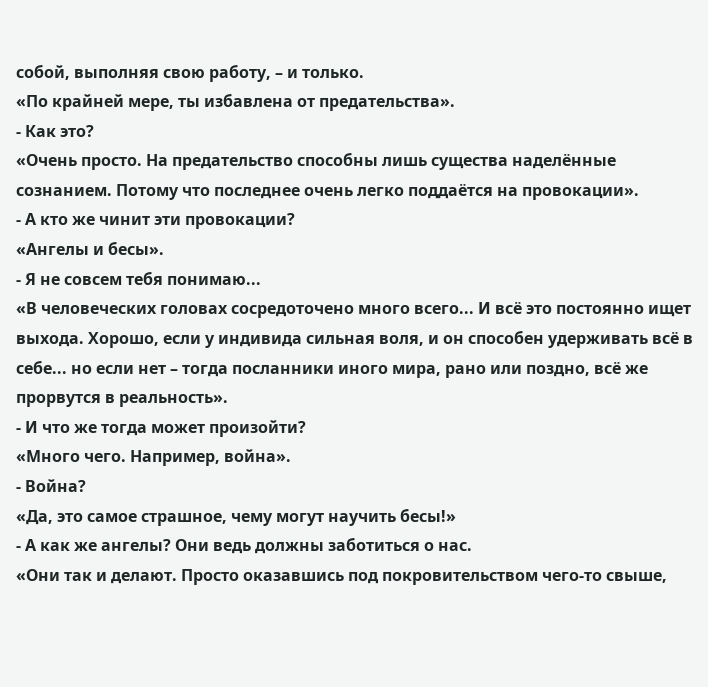собой, выполняя свою работу, – и только.
«По крайней мере, ты избавлена от предательства».
- Как это?
«Очень просто. На предательство способны лишь существа наделённые сознанием. Потому что последнее очень легко поддаётся на провокации».
- А кто же чинит эти провокации?
«Ангелы и бесы».
- Я не совсем тебя понимаю...
«В человеческих головах сосредоточено много всего... И всё это постоянно ищет выхода. Хорошо, если у индивида сильная воля, и он способен удерживать всё в себе... но если нет – тогда посланники иного мира, рано или поздно, всё же прорвутся в реальность».
- И что же тогда может произойти?
«Много чего. Например, война».
- Война?
«Да, это самое страшное, чему могут научить бесы!»
- А как же ангелы? Они ведь должны заботиться о нас.
«Они так и делают. Просто оказавшись под покровительством чего-то свыше,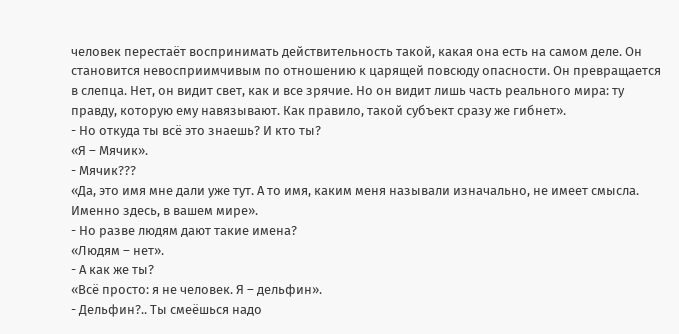человек перестаёт воспринимать действительность такой, какая она есть на самом деле. Он становится невосприимчивым по отношению к царящей повсюду опасности. Он превращается в слепца. Нет, он видит свет, как и все зрячие. Но он видит лишь часть реального мира: ту правду, которую ему навязывают. Как правило, такой субъект сразу же гибнет».
- Но откуда ты всё это знаешь? И кто ты?
«Я – Мячик».
- Мячик???
«Да, это имя мне дали уже тут. А то имя, каким меня называли изначально, не имеет смысла. Именно здесь, в вашем мире».
- Но разве людям дают такие имена?
«Людям – нет».
- А как же ты?
«Всё просто: я не человек. Я – дельфин».
- Дельфин?.. Ты смеёшься надо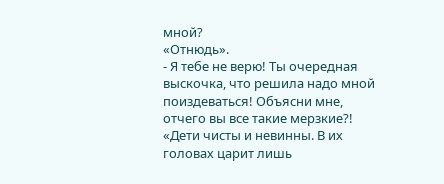мной?
«Отнюдь».
- Я тебе не верю! Ты очередная выскочка, что решила надо мной поиздеваться! Объясни мне, отчего вы все такие мерзкие?!
«Дети чисты и невинны. В их головах царит лишь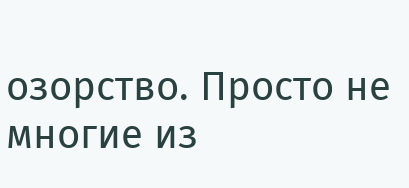озорство. Просто не многие из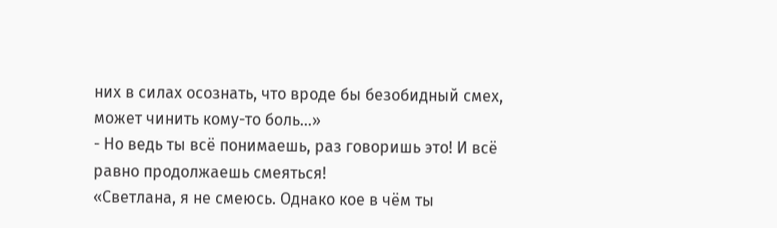них в силах осознать, что вроде бы безобидный смех, может чинить кому-то боль...»
- Но ведь ты всё понимаешь, раз говоришь это! И всё равно продолжаешь смеяться!
«Светлана, я не смеюсь. Однако кое в чём ты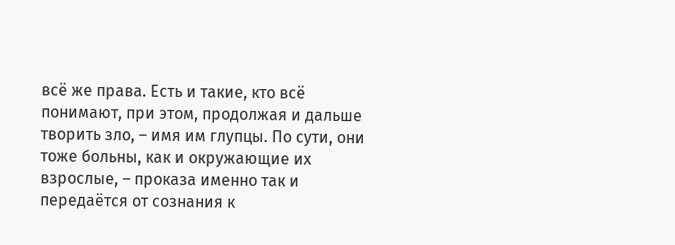всё же права. Есть и такие, кто всё понимают, при этом, продолжая и дальше творить зло, – имя им глупцы. По сути, они тоже больны, как и окружающие их взрослые, – проказа именно так и передаётся от сознания к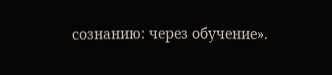сознанию: через обучение».